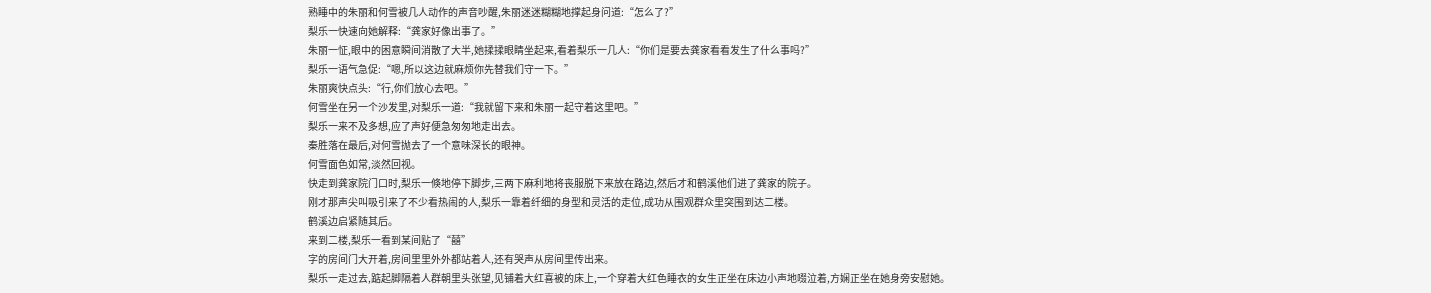熟睡中的朱丽和何雪被几人动作的声音吵醒,朱丽迷迷糊糊地撑起身问道:“怎么了?”
梨乐一快速向她解释:“龚家好像出事了。”
朱丽一怔,眼中的困意瞬间消散了大半,她揉揉眼睛坐起来,看着梨乐一几人:“你们是要去龚家看看发生了什么事吗?”
梨乐一语气急促:“嗯,所以这边就麻烦你先替我们守一下。”
朱丽爽快点头:“行,你们放心去吧。”
何雪坐在另一个沙发里,对梨乐一道:“我就留下来和朱丽一起守着这里吧。”
梨乐一来不及多想,应了声好便急匆匆地走出去。
秦胜落在最后,对何雪抛去了一个意味深长的眼神。
何雪面色如常,淡然回视。
快走到龚家院门口时,梨乐一倏地停下脚步,三两下麻利地将丧服脱下来放在路边,然后才和鹤溪他们进了龚家的院子。
刚才那声尖叫吸引来了不少看热闹的人,梨乐一靠着纤细的身型和灵活的走位,成功从围观群众里突围到达二楼。
鹤溪边启紧随其后。
来到二楼,梨乐一看到某间贴了“囍”
字的房间门大开着,房间里里外外都站着人,还有哭声从房间里传出来。
梨乐一走过去,踮起脚隔着人群朝里头张望,见铺着大红喜被的床上,一个穿着大红色睡衣的女生正坐在床边小声地啜泣着,方娴正坐在她身旁安慰她。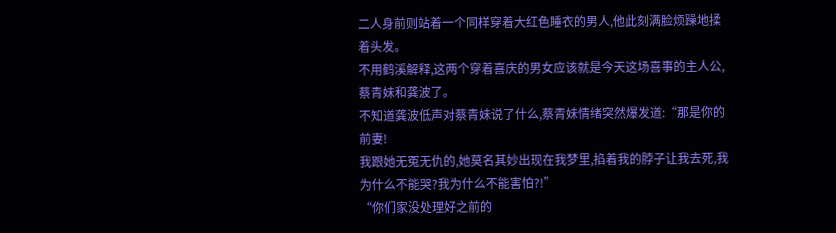二人身前则站着一个同样穿着大红色睡衣的男人,他此刻满脸烦躁地揉着头发。
不用鹤溪解释,这两个穿着喜庆的男女应该就是今天这场喜事的主人公,蔡青妹和龚波了。
不知道龚波低声对蔡青妹说了什么,蔡青妹情绪突然爆发道:“那是你的前妻!
我跟她无冤无仇的,她莫名其妙出现在我梦里,掐着我的脖子让我去死,我为什么不能哭?我为什么不能害怕?!”
“你们家没处理好之前的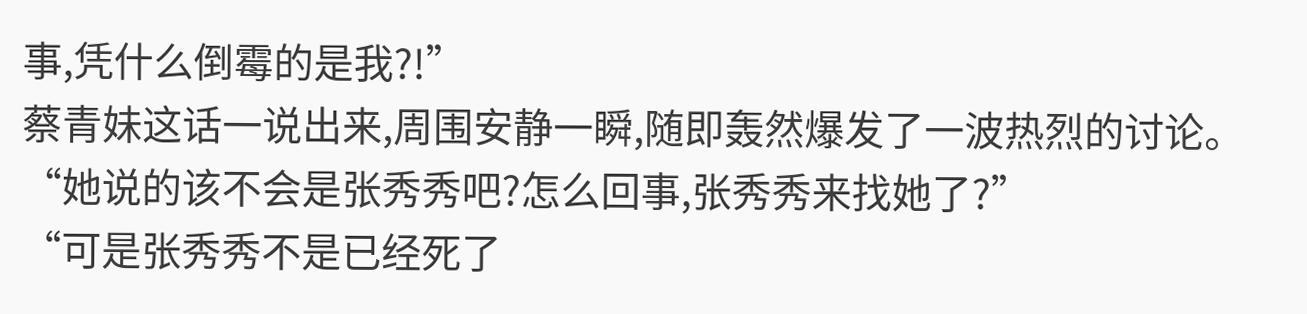事,凭什么倒霉的是我?!”
蔡青妹这话一说出来,周围安静一瞬,随即轰然爆发了一波热烈的讨论。
“她说的该不会是张秀秀吧?怎么回事,张秀秀来找她了?”
“可是张秀秀不是已经死了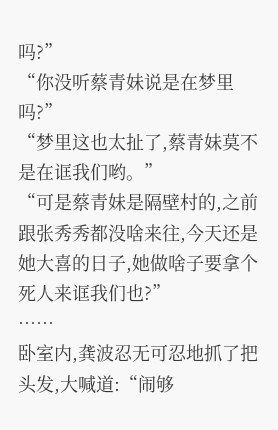吗?”
“你没听蔡青妹说是在梦里吗?”
“梦里这也太扯了,蔡青妹莫不是在诓我们哟。”
“可是蔡青妹是隔壁村的,之前跟张秀秀都没啥来往,今天还是她大喜的日子,她做啥子要拿个死人来诓我们也?”
……
卧室内,龚波忍无可忍地抓了把头发,大喊道:“闹够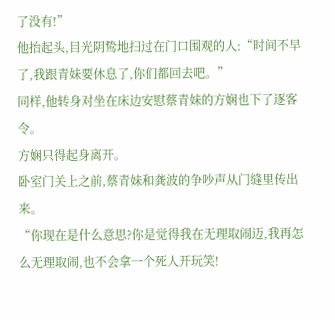了没有!”
他抬起头,目光阴鸷地扫过在门口围观的人:“时间不早了,我跟青妹要休息了,你们都回去吧。”
同样,他转身对坐在床边安慰蔡青妹的方娴也下了逐客令。
方娴只得起身离开。
卧室门关上之前,蔡青妹和龚波的争吵声从门缝里传出来。
“你现在是什么意思?你是觉得我在无理取闹迈,我再怎么无理取闹,也不会拿一个死人开玩笑!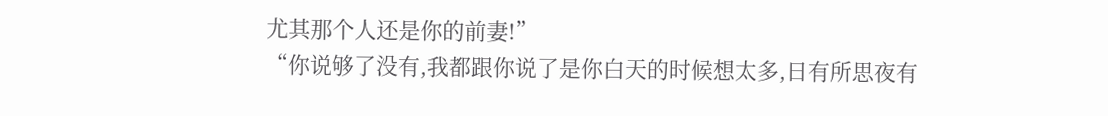尤其那个人还是你的前妻!”
“你说够了没有,我都跟你说了是你白天的时候想太多,日有所思夜有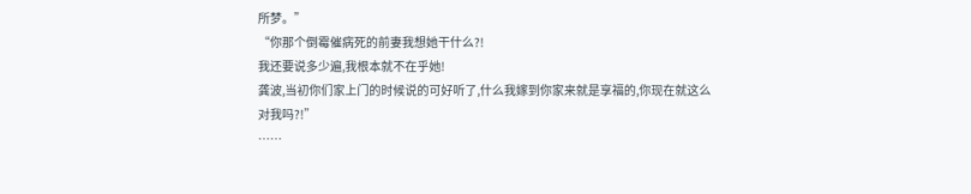所梦。”
“你那个倒霉催病死的前妻我想她干什么?!
我还要说多少遍,我根本就不在乎她!
龚波,当初你们家上门的时候说的可好听了,什么我嫁到你家来就是享福的,你现在就这么对我吗?!”
……